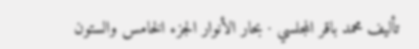تأليف محمد باقر المجلسي · بحار الأنوار الجزء الخامس والستون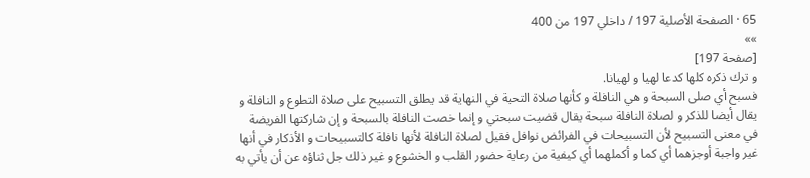65 · الصفحة الأصلية 197 / داخلي 197 من 400
»»
[صفحة 197]
و ترك ذكره كلها كدعا لهيا و لهيانا.
فسبح أي صلى السبحة و هي النافلة و كأنها صلاة التحية في النهاية قد يطلق التسبيح على صلاة التطوع و النافلة و يقال أيضا للذكر و لصلاة النافلة سبحة يقال قضيت سبحتي و إنما خصت النافلة بالسبحة و إن شاركتها الفريضة في معنى التسبيح لأن التسبيحات في الفرائض نوافل فقيل لصلاة النافلة لأنها نافلة كالتسبيحات و الأذكار في أنها غير واجبة أوجزهما أي كما و أكملهما أي كيفية من رعاية حضور القلب و الخشوع و غير ذلك جل ثناؤه عن أن يأتي به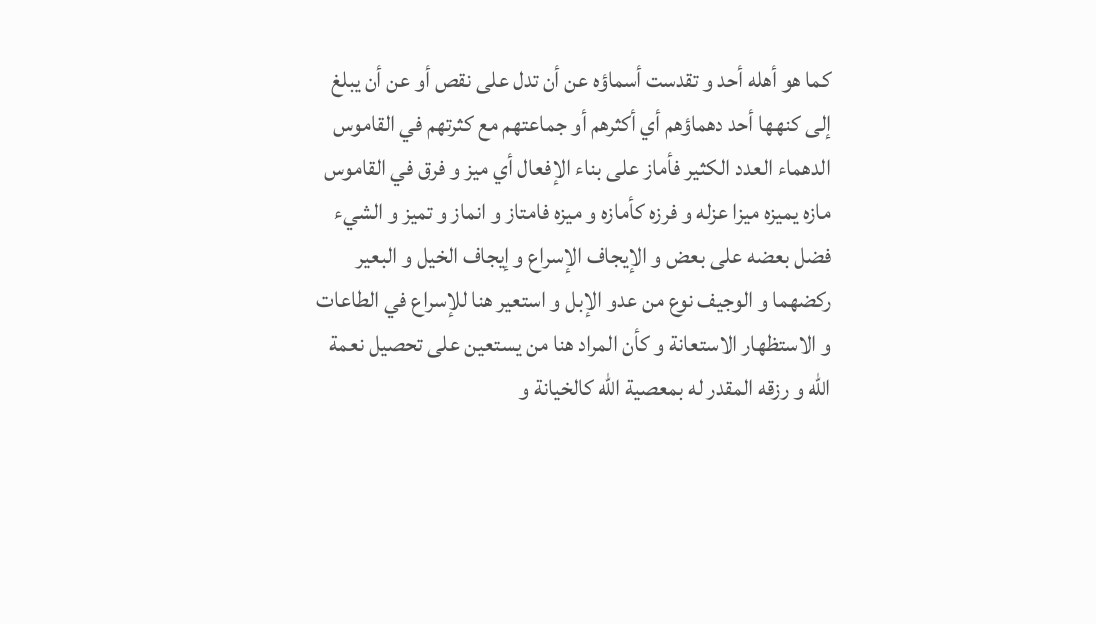كما هو أهله أحد و تقدست أسماؤه عن أن تدل على نقص أو عن أن يبلغ إلى كنهها أحد دهماؤهم أي أكثرهم أو جماعتهم مع كثرتهم في القاموس الدهماء العدد الكثير فأماز على بناء الإفعال أي ميز و فرق في القاموس مازه يميزه ميزا عزله و فرزه كأمازه و ميزه فامتاز و انماز و تميز و الشيء فضل بعضه على بعض و الإيجاف الإسراع و إيجاف الخيل و البعير ركضهما و الوجيف نوع من عدو الإبل و استعير هنا للإسراع في الطاعات و الاستظهار الاستعانة و كأن المراد هنا من يستعين على تحصيل نعمة الله و رزقه المقدر له بمعصية الله كالخيانة و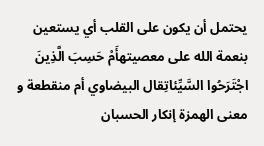يحتمل أن يكون على القلب أي يستعين بنعمة الله على معصيتهأَمْ حَسِبَ الَّذِينَ اجْتَرَحُوا السَّيِّئاتِقال البيضاوي أم منقطعة و معنى الهمزة إنكار الحسبان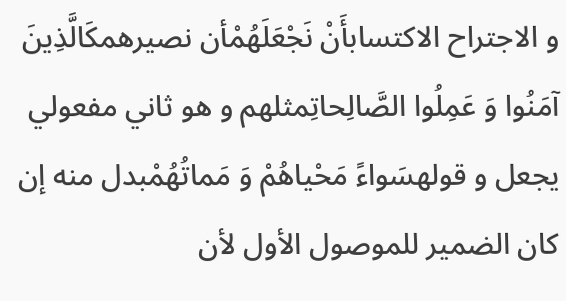و الاجتراح الاكتسابأَنْ نَجْعَلَهُمْأن نصيرهمكَالَّذِينَ آمَنُوا وَ عَمِلُوا الصَّالِحاتِمثلهم و هو ثاني مفعولي يجعل و قولهسَواءً مَحْياهُمْ وَ مَماتُهُمْبدل منه إن كان الضمير للموصول الأول لأن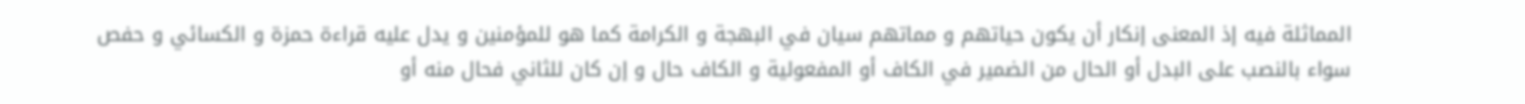المماثلة فيه إذ المعنى إنكار أن يكون حياتهم و مماتهم سيان في البهجة و الكرامة كما هو للمؤمنين و يدل عليه قراءة حمزة و الكسائي و حفص سواء بالنصب على البدل أو الحال من الضمير في الكاف أو المفعولية و الكاف حال و إن كان للثاني فحال منه أو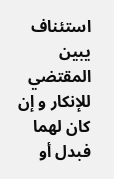استئناف يبين المقتضي للإنكار و إن كان لهما فبدل أو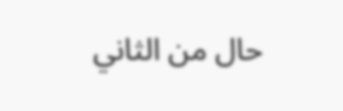حال من الثاني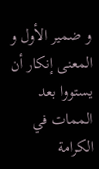و ضمير الأول و المعنى إنكار أن يستووا بعد الممات في الكرامة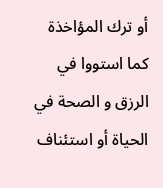أو ترك المؤاخذة كما استووا في الرزق و الصحة في الحياة أو استئناف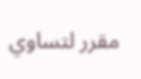مقرر لتساوي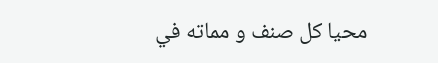محيا كل صنف و مماته في